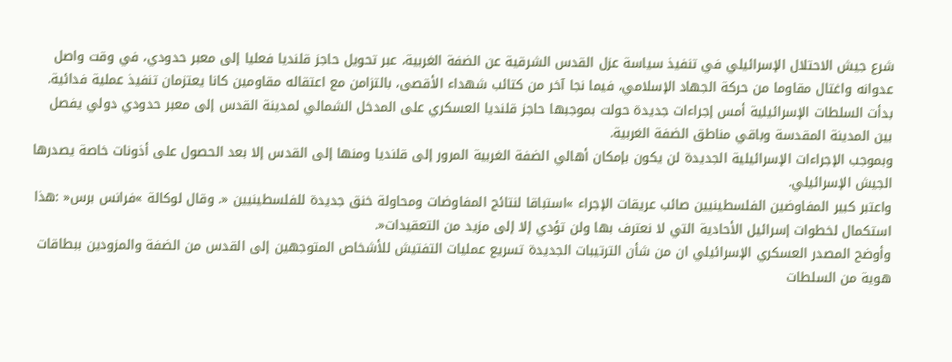شرع جيش الاحتلال الإسرائيلي في تنفيذ سياسة عزل القدس الشرقية عن الضفة الغربية، عبر تحويل حاجز قلنديا فعليا إلى معبر حدودي، في وقت واصل عدوانه واغتال مقاوما من حركة الجهاد الإسلامي، فيما نجا آخر من كتائب شهداء الأقصى، بالتزامن مع اعتقاله مقاومين كانا يعتزمان تنفيذ عملية فدائية.
بدأت السلطات الإسرائيلية أمس إجراءات جديدة حولت بموجبها حاجز قلنديا العسكري على المدخل الشمالي لمدينة القدس إلى معبر حدودي دولي يفصل بين المدينة المقدسة وباقي مناطق الضفة الغربية.
وبموجب الإجراءات الإسرائيلية الجديدة لن يكون بإمكان أهالي الضفة الغربية المرور إلى قلنديا ومنها إلى القدس إلا بعد الحصول على أذونات خاصة يصدرها الجيش الإسرائيلي.
واعتبر كبير المفاوضين الفلسطينيين صائب عريقات الإجراء »استباقا لنتائج المفاوضات ومحاولة خنق جديدة للفلسطينيين «. وقال لوكالة »فرانس برس« :هذا استكمال لخطوات إسرائيل الأحادية التي لا نعترف بها ولن تؤدي إلا إلى مزيد من التعقيدات«.
وأوضح المصدر العسكري الإسرائيلي ان من شأن الترتيبات الجديدة تسريع عمليات التفتيش للأشخاص المتوجهين إلى القدس من الضفة والمزودين ببطاقات هوية من السلطات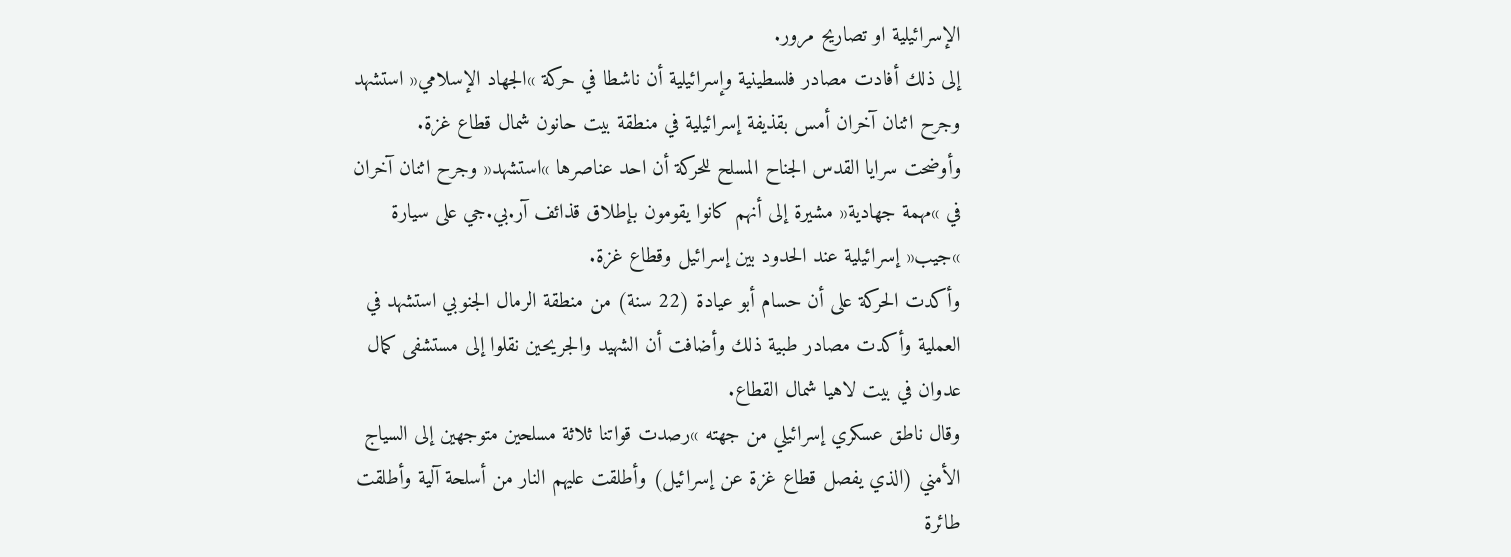الإسرائيلية او تصاريح مرور.
إلى ذلك أفادت مصادر فلسطينية وإسرائيلية أن ناشطا في حركة »الجهاد الإسلامي« استشهد وجرح اثنان آخران أمس بقذيفة إسرائيلية في منطقة بيت حانون شمال قطاع غزة.
وأوضحت سرايا القدس الجناح المسلح للحركة أن احد عناصرها »استشهد« وجرح اثنان آخران في »مهمة جهادية« مشيرة إلى أنهم كانوا يقومون بإطلاق قذائف آر.بي.جي على سيارة »جيب« إسرائيلية عند الحدود بين إسرائيل وقطاع غزة.
وأكدت الحركة على أن حسام أبو عيادة (22 سنة) من منطقة الرمال الجنوبي استشهد في العملية وأكدت مصادر طبية ذلك وأضافت أن الشهيد والجريحين نقلوا إلى مستشفى كمال عدوان في بيت لاهيا شمال القطاع.
وقال ناطق عسكري إسرائيلي من جهته »رصدت قواتنا ثلاثة مسلحين متوجهين إلى السياج الأمني (الذي يفصل قطاع غزة عن إسرائيل) وأطلقت عليهم النار من أسلحة آلية وأطلقت طائرة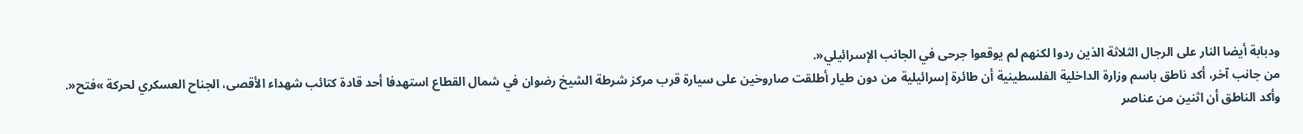ودبابة أيضا النار على الرجال الثلاثة الذين ردوا لكنهم لم يوقعوا جرحى في الجانب الإسرائيلي«.
من جانب آخر، أكد ناطق باسم وزارة الداخلية الفلسطينية أن طائرة إسرائيلية من دون طيار أطلقت صاروخين على سيارة قرب مركز شرطة الشيخ رضوان في شمال القطاع استهدفا أحد قادة كتائب شهداء الأقصى، الجناح العسكري لحركة »فتح«.
وأكد الناطق أن اثنين من عناصر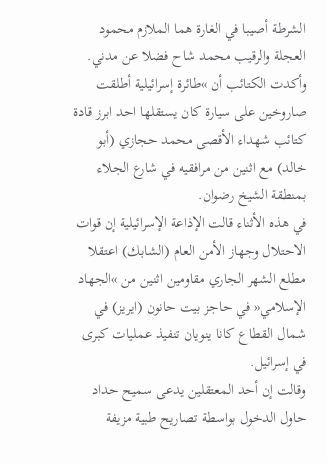الشرطة أصيبا في الغارة هما الملازم محمود العجلة والرقيب محمد شاح فضلا عن مدني. وأكدت الكتائب أن »طائرة إسرائيلية أطلقت صاروخين على سيارة كان يستقلها احد ابرز قادة كتائب شهداء الأقصى محمد حجازي (أبو خالد) مع اثنين من مرافقيه في شارع الجلاء بمنطقة الشيخ رضوان.
في هذه الأثناء قالت الإذاعة الإسرائيلية إن قوات الاحتلال وجهاز الأمن العام (الشابك) اعتقلا مطلع الشهر الجاري مقاومين اثنين من »الجهاد الإسلامي« في حاجز بيت حانون (ايريز) في شمال القطاع كانا ينويان تنفيذ عمليات كبرى في إسرائيل.
وقالت إن أحد المعتقلين يدعى سميح حداد حاول الدخول بواسطة تصاريح طبية مزيفة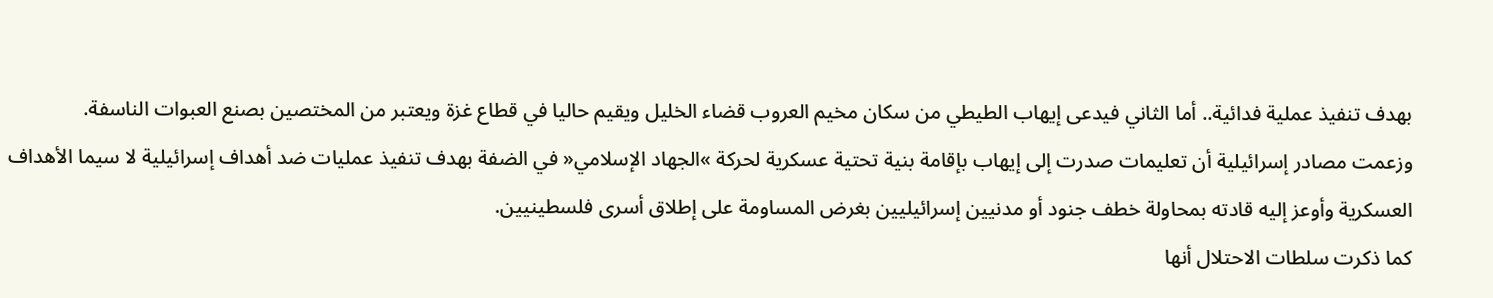بهدف تنفيذ عملية فدائية.. أما الثاني فيدعى إيهاب الطيطي من سكان مخيم العروب قضاء الخليل ويقيم حاليا في قطاع غزة ويعتبر من المختصين بصنع العبوات الناسفة.
وزعمت مصادر إسرائيلية أن تعليمات صدرت إلى إيهاب بإقامة بنية تحتية عسكرية لحركة »الجهاد الإسلامي« في الضفة بهدف تنفيذ عمليات ضد أهداف إسرائيلية لا سيما الأهداف العسكرية وأوعز إليه قادته بمحاولة خطف جنود أو مدنيين إسرائيليين بغرض المساومة على إطلاق أسرى فلسطينيين.
كما ذكرت سلطات الاحتلال أنها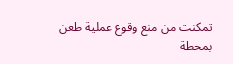تمكنت من منع وقوع عملية طعن بمحطة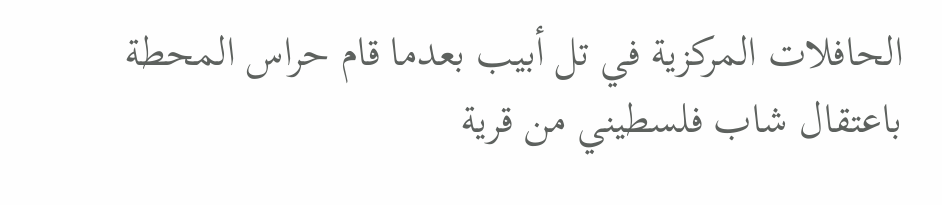الحافلات المركزية في تل أبيب بعدما قام حراس المحطة باعتقال شاب فلسطيني من قرية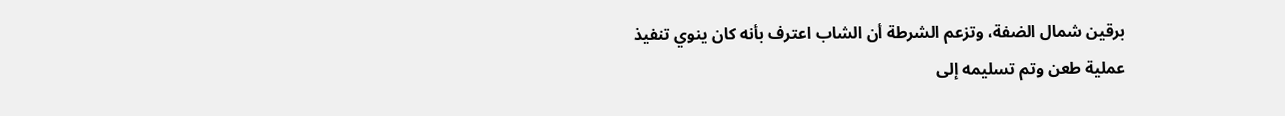برقين شمال الضفة، وتزعم الشرطة أن الشاب اعترف بأنه كان ينوي تنفيذ عملية طعن وتم تسليمه إلى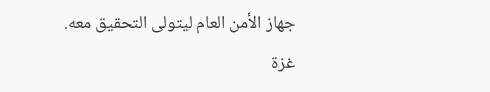جهاز الأمن العام ليتولى التحقيق معه.
غزة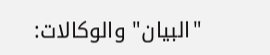"البيان" والوكالات: